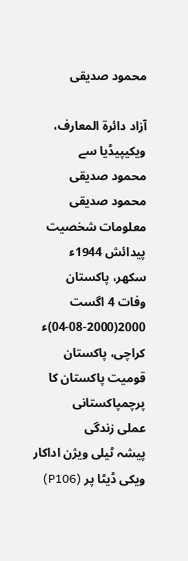محمود صدیقی

آزاد دائرۃ المعارف، ویکیپیڈیا سے
محمود صدیقی
محمود صدیقی
معلومات شخصیت
پیدائش 1944ء
سکھر، پاکستان
وفات 4 اگست 2000(2000-08-04)ء
کراچی، پاکستان
قومیت پاکستان کا پرچمپاکستانی
عملی زندگی
پیشہ ٹیلی ویژن اداکار   ویکی ڈیٹا پر (P106)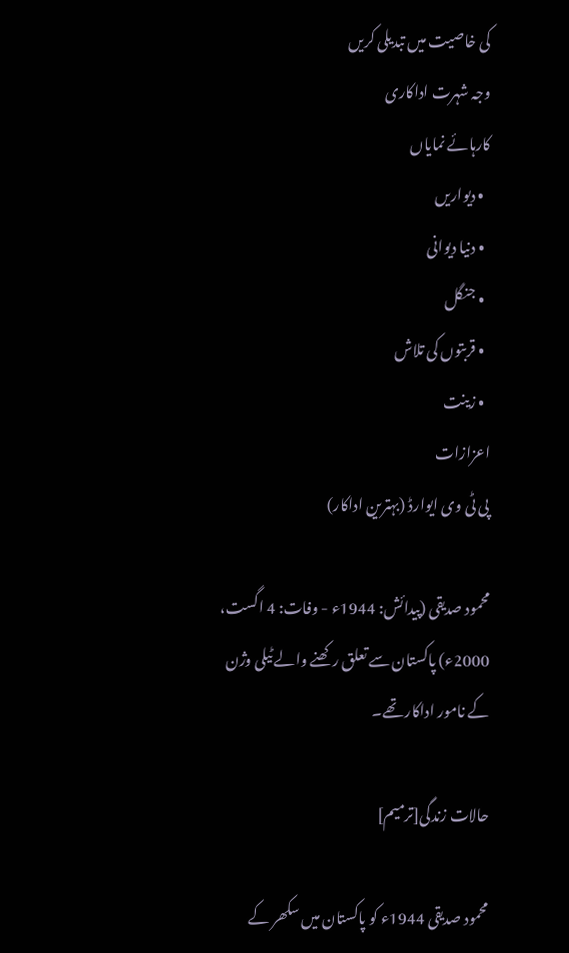کی خاصیت میں تبدیلی کریں
وجہ شہرت اداکاری
کارہائے نمایاں
  • دیواریں
  • دنیا دیوانی
  • جنگل
  • قربتوں کی تلاش
  • زینت
اعزازات
پی ٹی وی ایوارڈ (بہترین اداکار)

محمود صدیقی (پیدائش: 1944ء - وفات: 4 اگست، 2000ء) پاکستان سے تعلق رکھنے والے ٹیلی وژن کے نامور اداکار تھے۔

حالات زندگی[ترمیم]

محمود صدیقی 1944ء کو پاکستان میں سکھر کے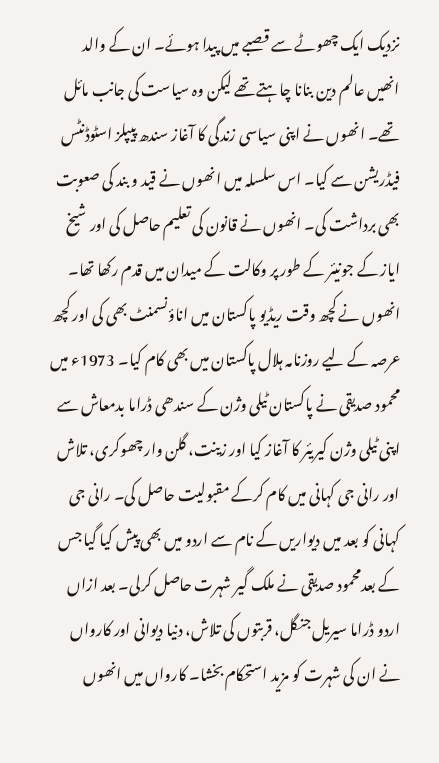نزدیک ایک چھوٹے سے قصبے میں پیدا ہوئے۔ ان کے والد انھیں عالم دین بنانا چاہتے تھے لیکن وہ سیاست کی جانب مائل تھے۔ انھوں نے اپنی سیاسی زندگی کا آغاز سندھ پیپلز اسٹوڈنٹس فیڈریشن سے کیا۔ اس سلسلہ میں انھوں نے قید و بند کی صعوبت بھی برداشت کی۔ انھوں نے قانون کی تعلیم حاصل کی اور شیخ ایاز کے جونیئر کے طور پر وکالت کے میدان میں قدم رکھا تھا۔ انھوں نے کچھ وقت ریڈیو پاکستان میں اناؤنسمنٹ بھی کی اور کچھ عرصہ کے لیے روزنامہ ہلال پاکستان میں بھی کام کیا۔ 1973ء میں محمود صدیقی نے پاکستان ٹیلی وژن کے سندھی ڈراما بدمعاش سے اپنی ٹیلی وژن کیریئر کا آغاز کیا اور زینت، گلن وار چھوکری، تلاش اور رانی جی کہانی میں کام کرکے مقبولیت حاصل کی۔ رانی جی کہانی کو بعد میں دیواریں کے نام سے اردو میں بھی پیش کیا گیا جس کے بعدمحمود صدیقی نے ملک گیر شہرت حاصل کرلی۔ بعد ازاں اردو ڈراما سیریل جنگل، قربتوں کی تلاش، دنیا دیوانی اور کارواں نے ان کی شہرت کو مزید استحکام بخشا۔ کارواں میں انھوں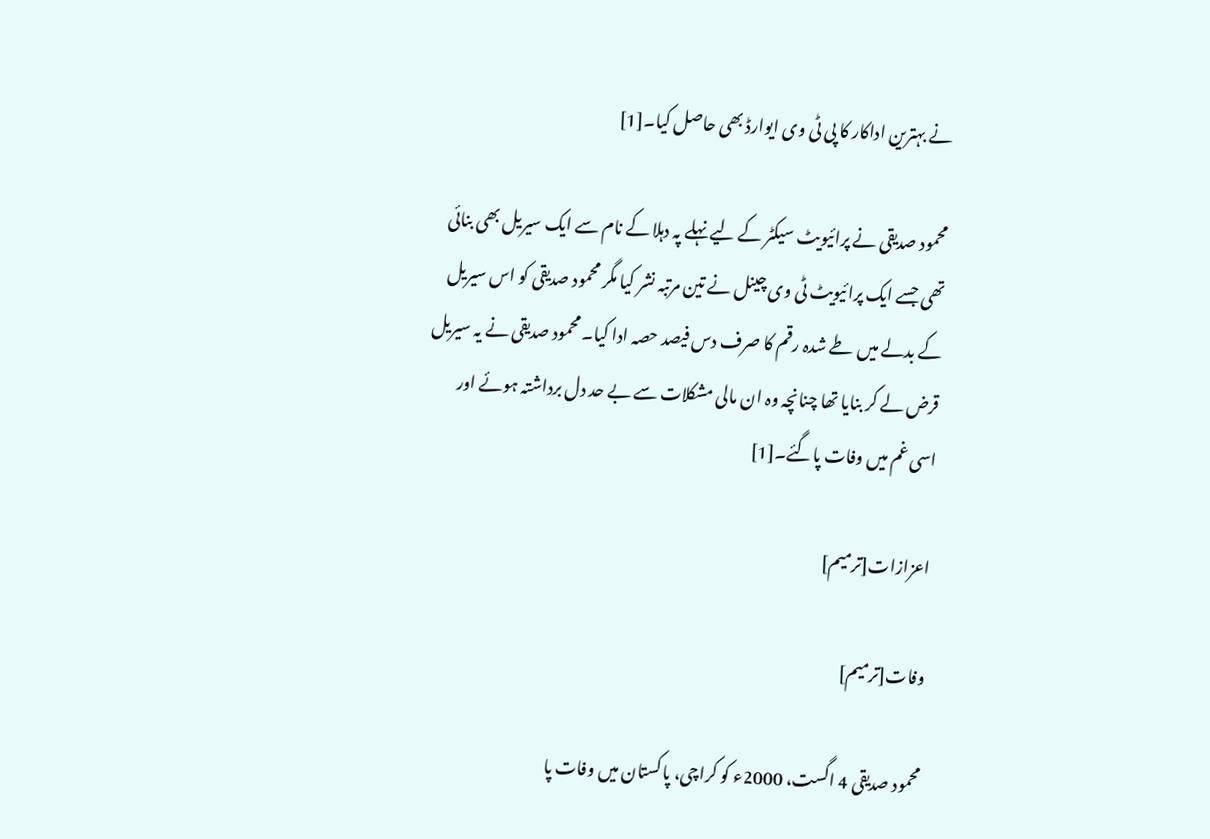نے بہترین اداکار کا پی ٹی وی ایوارڈ بھی حاصل کیا۔[1]

محمود صدیقی نے پرائیویٹ سیکٹر کے لیے نہلے پہ دہلا کے نام سے ایک سیریل بھی بنائی تھی جسے ایک پرائیویٹ ٹی وی چینل نے تین مرتبہ نشر کیا مگر محمود صدیقی کو اس سیریل کے بدلے میں طے شدہ رقم کا صرف دس فیصد حصہ ادا کیا۔ محمود صدیقی نے یہ سیریل قرض لے کر بنایا تھا چنانچہ وہ ان مالی مشکلات سے بے حد دل برداشتہ ہوئے اور اسی غم میں وفات پاگئے۔[1]

اعزازات[ترمیم]

وفات[ترمیم]

محمود صدیقی 4 اگست، 2000ء کو کراچی، پاکستان میں وفات پا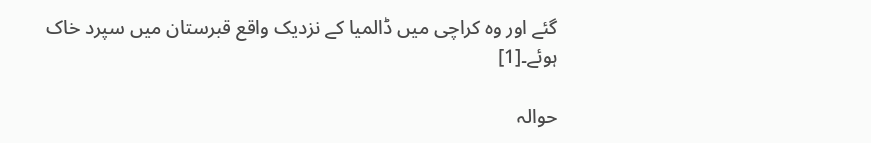گئے اور وہ کراچی میں ڈالمیا کے نزدیک واقع قبرستان میں سپرد خاک ہوئے۔[1]

حوالہ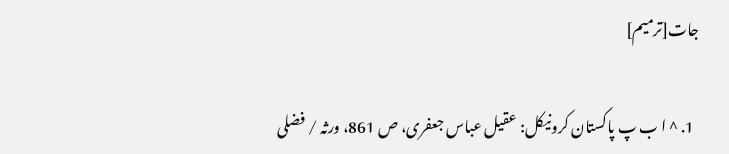جات[ترمیم]

  1. ^ ا ب پ پاکستان کرونیکل: عقیل عباس جعفری، ص 861، ورثہ / فضلی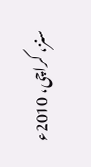سنز، کراچی، 2010ء